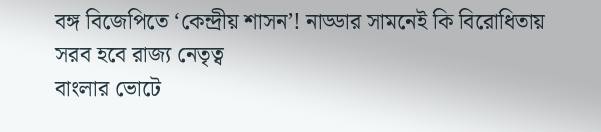বঙ্গ বিজেপিতে ‘কেন্দ্রীয় শাসন’! নাড্ডার সামনেই কি বিরোধিতায় সরব হবে রাজ্য নেতৃত্ব
বাংলার ভোটে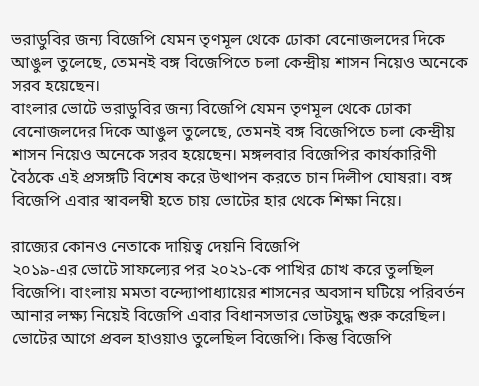ভরাডুবির জন্য বিজেপি যেমন তৃণমূল থেকে ঢোকা বেনোজলদের দিকে আঙুল তুলেছে, তেমনই বঙ্গ বিজেপিতে চলা কেন্দ্রীয় শাসন নিয়েও অনেকে সরব হয়েছেন।
বাংলার ভোটে ভরাডুবির জন্য বিজেপি যেমন তৃণমূল থেকে ঢোকা বেনোজলদের দিকে আঙুল তুলেছে, তেমনই বঙ্গ বিজেপিতে চলা কেন্দ্রীয় শাসন নিয়েও অনেকে সরব হয়েছেন। মঙ্গলবার বিজেপির কার্যকারিণী বৈঠকে এই প্রসঙ্গটি বিশেষ করে উত্থাপন করতে চান দিলীপ ঘোষরা। বঙ্গ বিজেপি এবার স্বাবলম্বী হতে চায় ভোটের হার থেকে শিক্ষা নিয়ে।

রাজ্যের কোনও নেতাকে দায়িত্ব দেয়নি বিজেপি
২০১৯-এর ভোটে সাফল্যের পর ২০২১-কে পাখির চোখ করে তুলছিল বিজেপি। বাংলায় মমতা বন্দ্যোপাধ্যায়ের শাসনের অবসান ঘটিয়ে পরিবর্তন আনার লক্ষ্য নিয়েই বিজেপি এবার বিধানসভার ভোটযুদ্ধ শুরু করেছিল। ভোটের আগে প্রবল হাওয়াও তুলেছিল বিজেপি। কিন্তু বিজেপি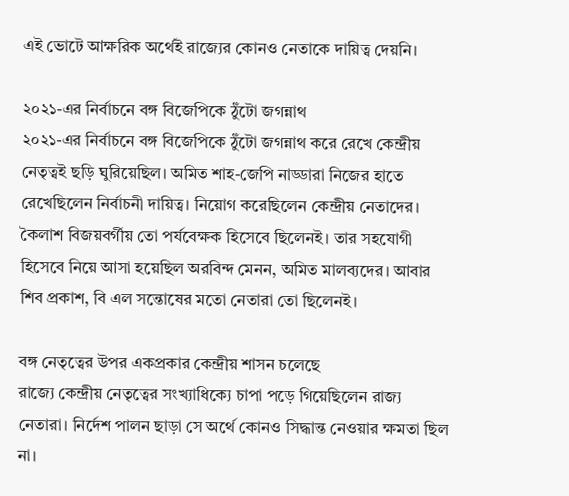এই ভোটে আক্ষরিক অর্থেই রাজ্যের কোনও নেতাকে দায়িত্ব দেয়নি।

২০২১-এর নির্বাচনে বঙ্গ বিজেপিকে ঠুঁটো জগন্নাথ
২০২১-এর নির্বাচনে বঙ্গ বিজেপিকে ঠুঁটো জগন্নাথ করে রেখে কেন্দ্রীয় নেতৃত্বই ছড়ি ঘুরিয়েছিল। অমিত শাহ-জেপি নাড্ডারা নিজের হাতে রেখেছিলেন নির্বাচনী দায়িত্ব। নিয়োগ করেছিলেন কেন্দ্রীয় নেতাদের। কৈলাশ বিজয়বর্গীয় তো পর্যবেক্ষক হিসেবে ছিলেনই। তার সহযোগী হিসেবে নিয়ে আসা হয়েছিল অরবিন্দ মেনন, অমিত মালব্যদের। আবার শিব প্রকাশ, বি এল সন্তোষের মতো নেতারা তো ছিলেনই।

বঙ্গ নেতৃত্বের উপর একপ্রকার কেন্দ্রীয় শাসন চলেছে
রাজ্যে কেন্দ্রীয় নেতৃত্বের সংখ্যাধিক্যে চাপা পড়ে গিয়েছিলেন রাজ্য নেতারা। নির্দেশ পালন ছাড়া সে অর্থে কোনও সিদ্ধান্ত নেওয়ার ক্ষমতা ছিল না।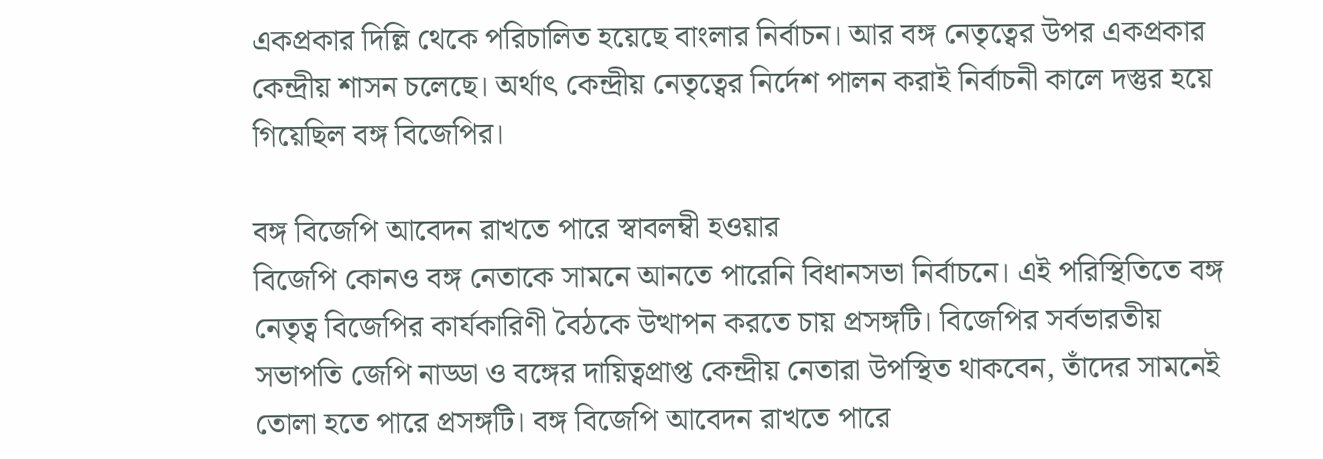একপ্রকার দিল্লি থেকে পরিচালিত হয়েছে বাংলার নির্বাচন। আর বঙ্গ নেতৃত্বের উপর একপ্রকার কেন্দ্রীয় শাসন চলেছে। অর্থাৎ কেন্দ্রীয় নেতৃত্বের নির্দেশ পালন করাই নির্বাচনী কালে দস্তুর হয়ে গিয়েছিল বঙ্গ বিজেপির।

বঙ্গ বিজেপি আবেদন রাখতে পারে স্বাবলম্বী হওয়ার
বিজেপি কোনও বঙ্গ নেতাকে সামনে আনতে পারেনি বিধানসভা নির্বাচনে। এই পরিস্থিতিতে বঙ্গ নেতৃত্ব বিজেপির কার্যকারিণী বৈঠকে উত্থাপন করতে চায় প্রসঙ্গটি। বিজেপির সর্বভারতীয় সভাপতি জেপি নাড্ডা ও বঙ্গের দায়িত্বপ্রাপ্ত কেন্দ্রীয় নেতারা উপস্থিত থাকবেন, তাঁদের সামনেই তোলা হতে পারে প্রসঙ্গটি। বঙ্গ বিজেপি আবেদন রাখতে পারে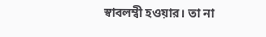স্বাবলম্বী হওয়ার। তা না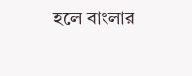হলে বাংলার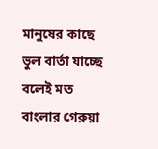মানুষের কাছে ভুল বার্তা যাচ্ছে বলেই মত বাংলার গেরুয়া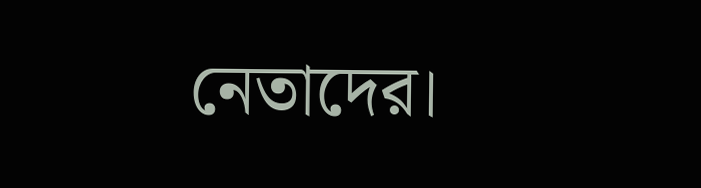নেতাদের।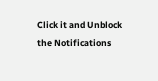Click it and Unblock the Notifications